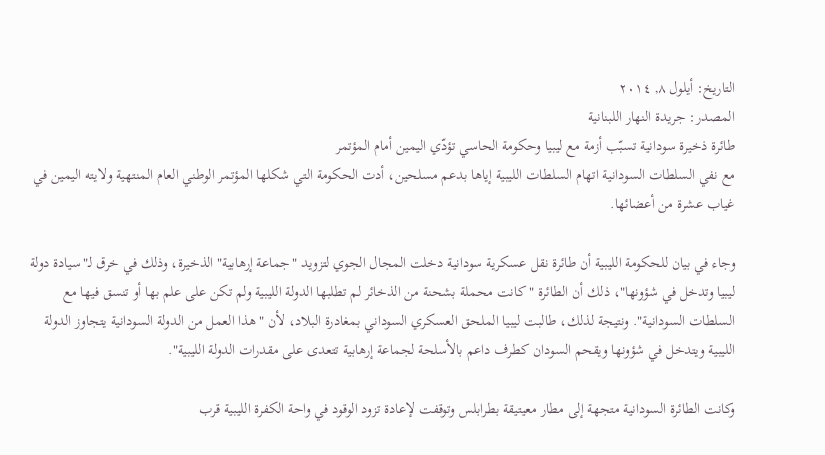التاريخ: أيلول ٨, ٢٠١٤
المصدر: جريدة النهار اللبنانية
طائرة ذخيرة سودانية تسبّب أزمة مع ليبيا وحكومة الحاسي تؤدّي اليمين أمام المؤتمر
مع نفي السلطات السودانية اتهام السلطات الليبية إياها بدعم مسلحين، أدت الحكومة التي شكلها المؤتمر الوطني العام المنتهية ولايته اليمين في غياب عشرة من أعضائها.

وجاء في بيان للحكومة الليبية أن طائرة نقل عسكرية سودانية دخلت المجال الجوي لتزويد "جماعة إرهابية" الذخيرة، وذلك في خرق لـ"سيادة دولة ليبيا وتدخل في شؤونها"، ذلك أن الطائرة "كانت محملة بشحنة من الذخائر لم تطلبها الدولة الليبية ولم تكن على علم بها أو تنسق فيها مع السلطات السودانية". ونتيجة لذلك، طالبت ليبيا الملحق العسكري السوداني بمغادرة البلاد، لأن "هذا العمل من الدولة السودانية يتجاوز الدولة الليبية ويتدخل في شؤونها ويقحم السودان كطرف داعم بالأسلحة لجماعة إرهابية تتعدى على مقدرات الدولة الليبية".

وكانت الطائرة السودانية متجهة إلى مطار معيتيقة بطرابلس وتوقفت لإعادة تزود الوقود في واحة الكفرة الليبية قرب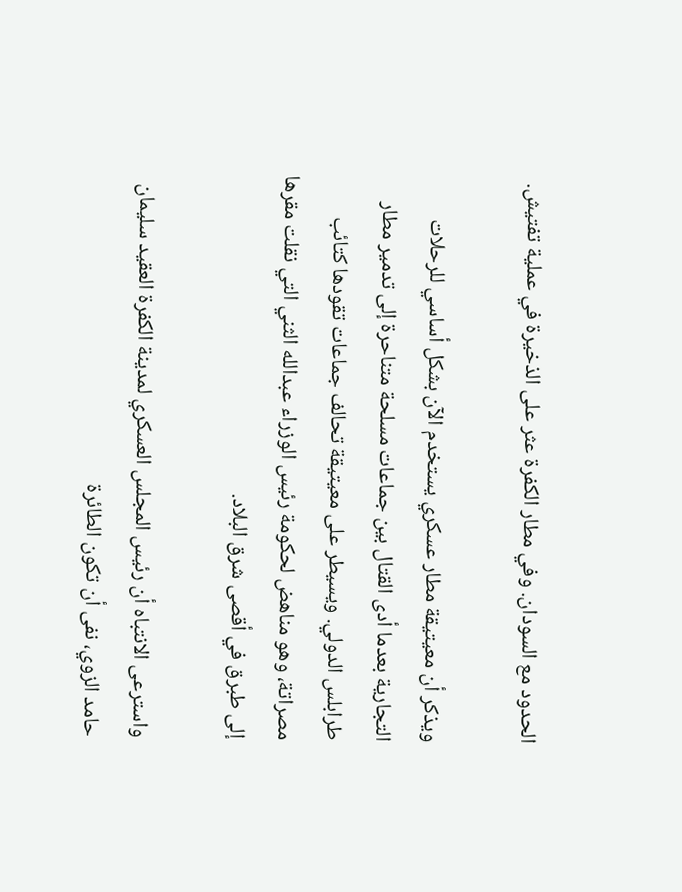الحدود مع السودان. وفي مطار الكفرة عثر على الذخيرة في عملية تفتيش.

ويذكر أن معيتيقة مطار عسكري يستخدم الآن بشكل أساسي للرحلات التجارية بعدما أدى القتال بين جماعات مسلحة متناحرة إلى تدمير مطار طرابلس الدولي. ويسيطر على معيتيقة تحالف جماعات تقودها كتائب مصراتة، وهو مناهض لحكومة رئيس الوزراء عبدالله الثني التي نقلت مقرها إلى طبرق في أقصى شرق البلاد.

واسترعى الانتباه أن رئيس المجلس العسكري لمدينة الكفرة العقيد سليمان حامد الزوي، نفى أن تكون الطائرة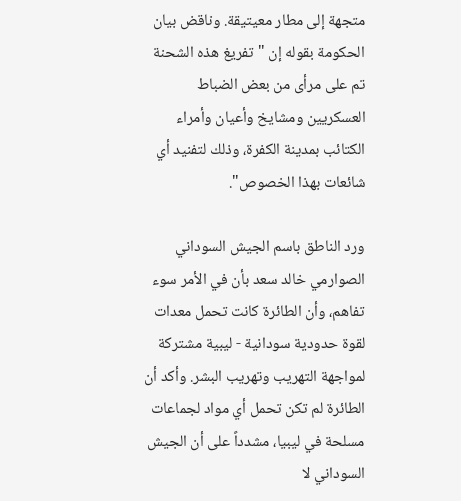متجهة إلى مطار معيتيقة. وناقض بيان الحكومة بقوله إن "تفريغ هذه الشحنة تم على مرأى من بعض الضباط العسكريين ومشايخ وأعيان وأمراء الكتائب بمدينة الكفرة، وذلك لتفنيد أي شائعات بهذا الخصوص".

ورد الناطق باسم الجيش السوداني الصوارمي خالد سعد بأن في الأمر سوء تفاهم، وأن الطائرة كانت تحمل معدات لقوة حدودية سودانية - ليبية مشتركة لمواجهة التهريب وتهريب البشر. وأكد أن الطائرة لم تكن تحمل أي مواد لجماعات مسلحة في ليبيا، مشدداً على أن الجيش السوداني لا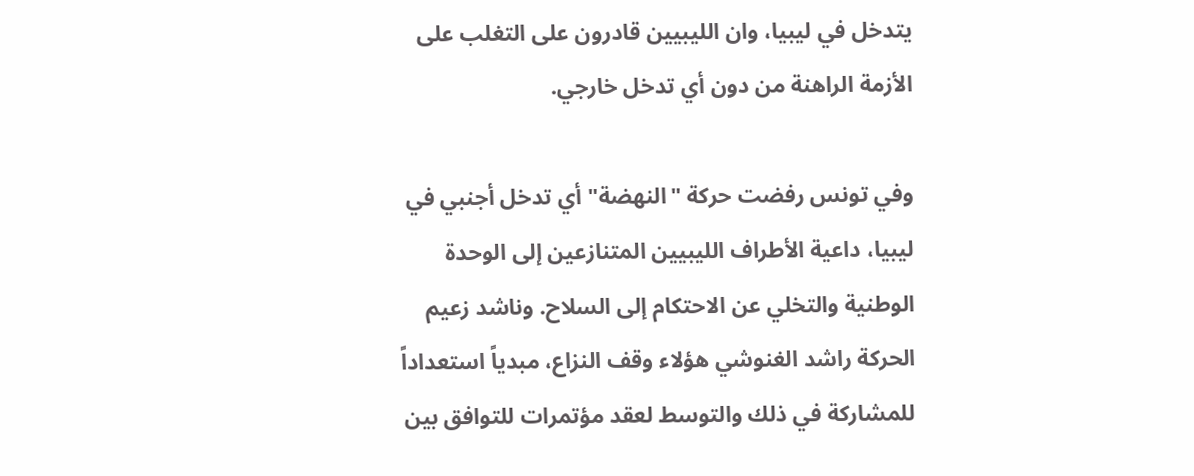يتدخل في ليبيا، وان الليبيين قادرون على التغلب على الأزمة الراهنة من دون أي تدخل خارجي.

وفي تونس رفضت حركة "النهضة" أي تدخل أجنبي في ليبيا، داعية الأطراف الليبيين المتنازعين إلى الوحدة الوطنية والتخلي عن الاحتكام إلى السلاح. وناشد زعيم الحركة راشد الغنوشي هؤلاء وقف النزاع، مبدياً استعداداً للمشاركة في ذلك والتوسط لعقد مؤتمرات للتوافق بين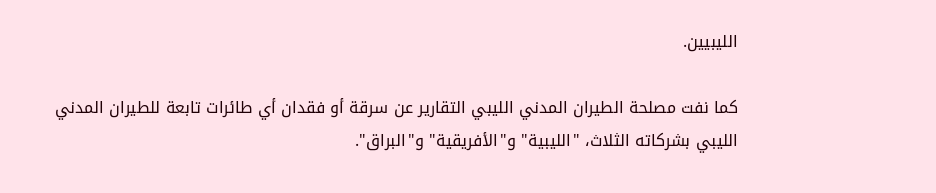الليبيين.

كما نفت مصلحة الطيران المدني الليبي التقارير عن سرقة أو فقدان أي طائرات تابعة للطيران المدني الليبي بشركاته الثلاث، "الليبية" و"الأفريقية" و"البراق".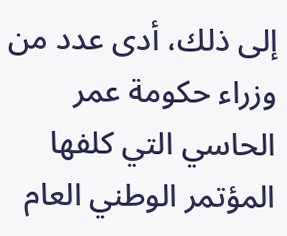إلى ذلك، أدى عدد من وزراء حكومة عمر الحاسي التي كلفها المؤتمر الوطني العام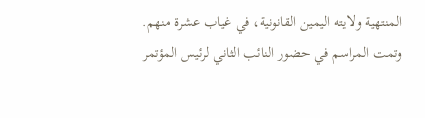المنتهية ولايته اليمين القانونية، في غياب عشرة منهم. وتمت المراسم في حضور النائب الثاني لرئيس المؤتمر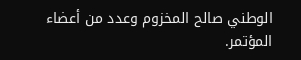الوطني صالح المخزوم وعدد من أعضاء المؤتمر.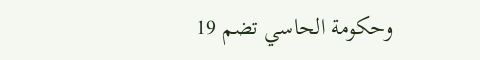وحكومة الحاسي تضم 19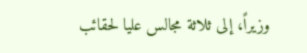وزيراً، إلى ثلاثة مجالس عليا لحقائب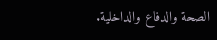الصحة والدفاع والداخلية.